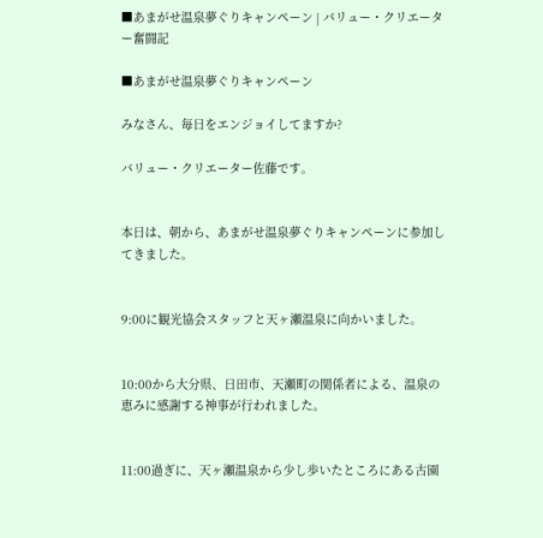■あまがせ温泉夢ぐりキャンペーン | バリュー・クリエーター奮闘記

■あまがせ温泉夢ぐりキャンペーン

みなさん、毎日をエンジョイしてますか?

バリュー・クリエーター佐藤です。


本日は、朝から、あまがせ温泉夢ぐりキャンペーンに参加してきました。


9:00に観光協会スタッフと天ヶ瀬温泉に向かいました。


10:00から大分県、日田市、天瀬町の関係者による、温泉の恵みに感謝する神事が行われました。


11:00過ぎに、天ヶ瀬温泉から少し歩いたところにある古園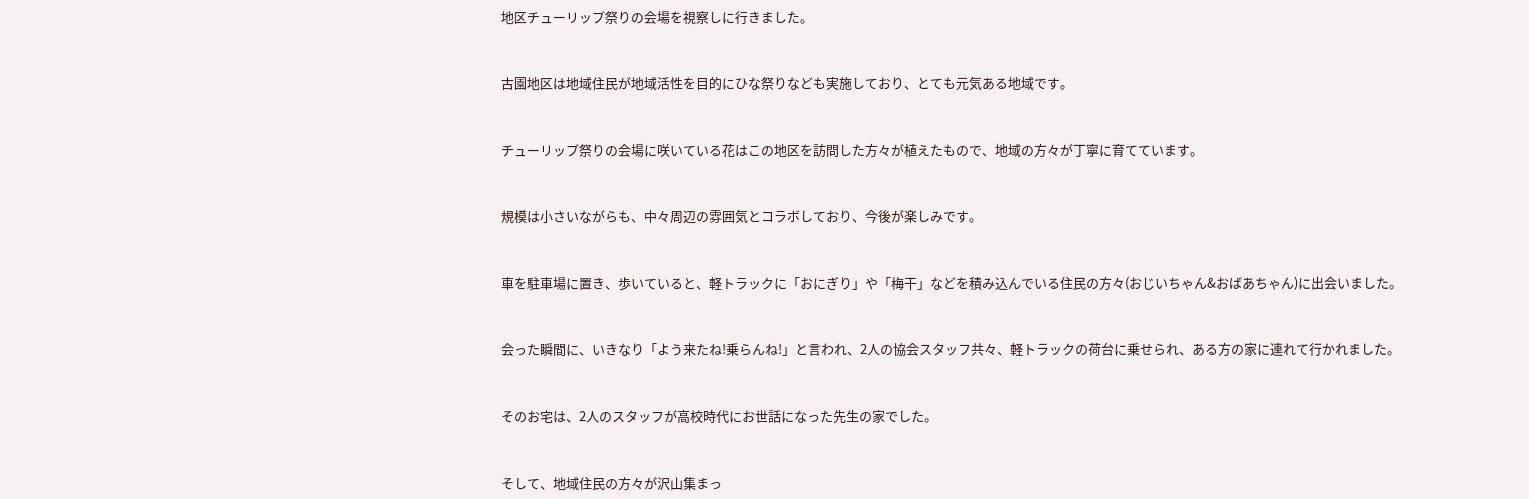地区チューリップ祭りの会場を視察しに行きました。


古園地区は地域住民が地域活性を目的にひな祭りなども実施しており、とても元気ある地域です。


チューリップ祭りの会場に咲いている花はこの地区を訪問した方々が植えたもので、地域の方々が丁寧に育てています。


規模は小さいながらも、中々周辺の雰囲気とコラボしており、今後が楽しみです。


車を駐車場に置き、歩いていると、軽トラックに「おにぎり」や「梅干」などを積み込んでいる住民の方々(おじいちゃん&おばあちゃん)に出会いました。


会った瞬間に、いきなり「よう来たね!乗らんね!」と言われ、2人の協会スタッフ共々、軽トラックの荷台に乗せられ、ある方の家に連れて行かれました。


そのお宅は、2人のスタッフが高校時代にお世話になった先生の家でした。


そして、地域住民の方々が沢山集まっ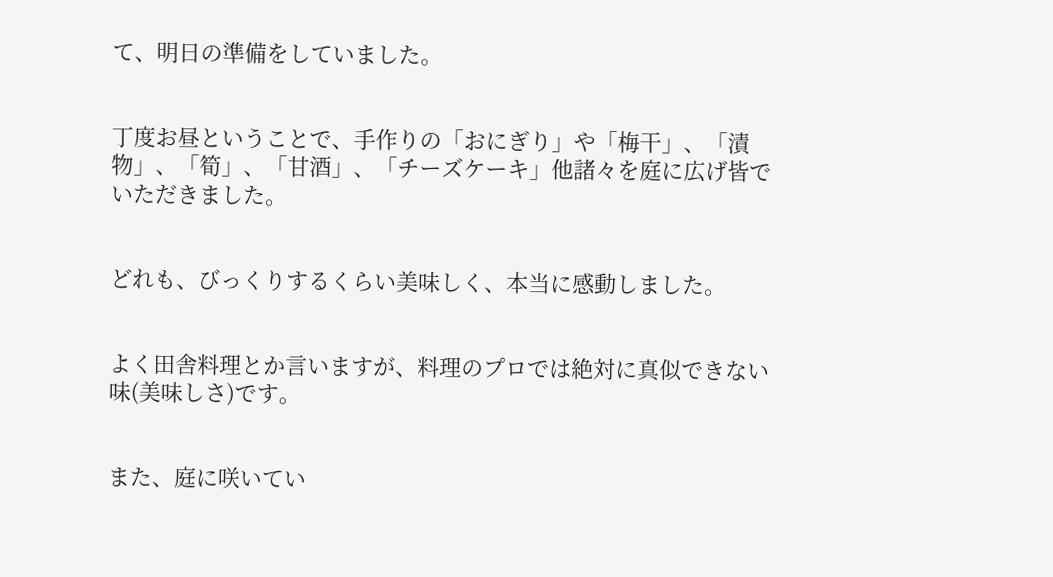て、明日の準備をしていました。


丁度お昼ということで、手作りの「おにぎり」や「梅干」、「漬物」、「筍」、「甘酒」、「チーズケーキ」他諸々を庭に広げ皆でいただきました。


どれも、びっくりするくらい美味しく、本当に感動しました。


よく田舎料理とか言いますが、料理のプロでは絶対に真似できない味(美味しさ)です。


また、庭に咲いてい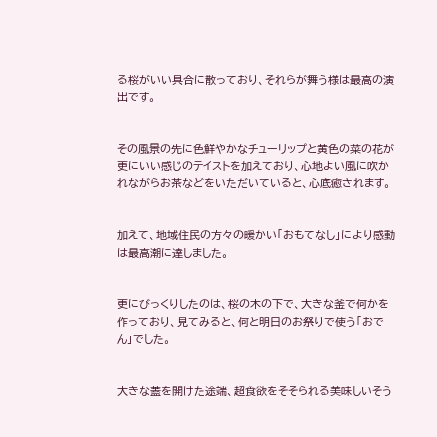る桜がいい具合に散っており、それらが舞う様は最高の演出です。


その風景の先に色鮮やかなチューリップと黄色の菜の花が更にいい感じのテイストを加えており、心地よい風に吹かれながらお茶などをいただいていると、心底癒されます。


加えて、地域住民の方々の暖かい「おもてなし」により感動は最高潮に達しました。


更にびっくりしたのは、桜の木の下で、大きな釜で何かを作っており、見てみると、何と明日のお祭りで使う「おでん」でした。


大きな蓋を開けた途端、超食欲をそそられる美味しいそう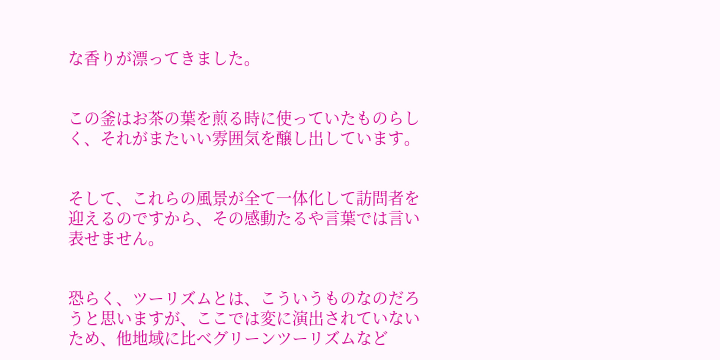な香りが漂ってきました。


この釜はお茶の葉を煎る時に使っていたものらしく、それがまたいい雰囲気を醸し出しています。


そして、これらの風景が全て一体化して訪問者を迎えるのですから、その感動たるや言葉では言い表せません。


恐らく、ツーリズムとは、こういうものなのだろうと思いますが、ここでは変に演出されていないため、他地域に比べグリーンツーリズムなど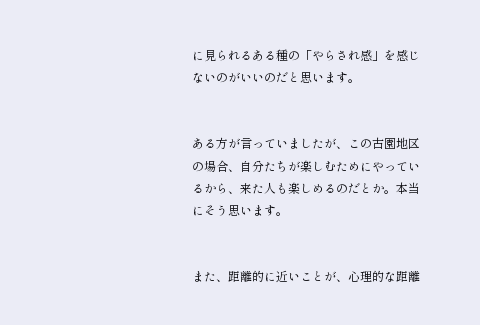に見られるある種の「やらされ感」を感じないのがいいのだと思います。


ある方が言っていましたが、この古園地区の場合、自分たちが楽しむためにやっているから、来た人も楽しめるのだとか。本当にそう思います。


また、距離的に近いことが、心理的な距離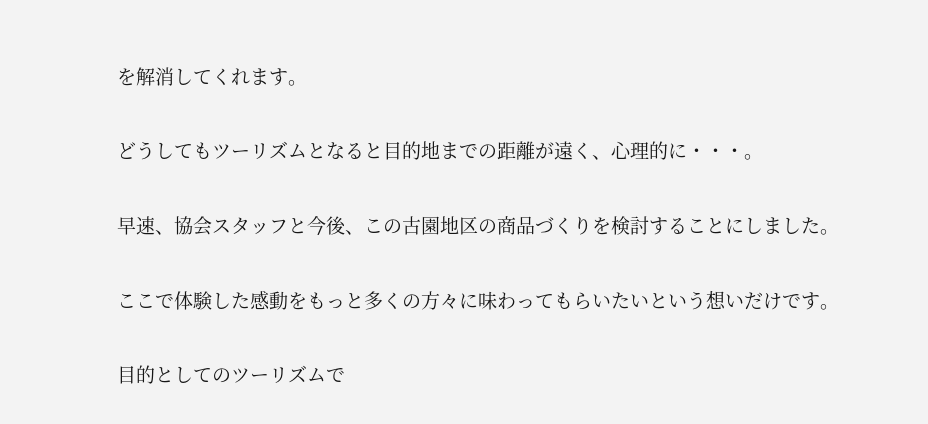を解消してくれます。


どうしてもツーリズムとなると目的地までの距離が遠く、心理的に・・・。


早速、協会スタッフと今後、この古園地区の商品づくりを検討することにしました。


ここで体験した感動をもっと多くの方々に味わってもらいたいという想いだけです。


目的としてのツーリズムで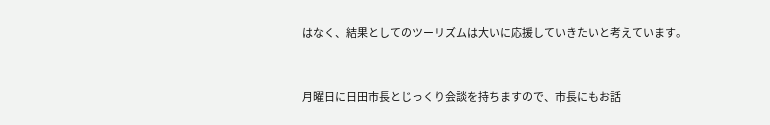はなく、結果としてのツーリズムは大いに応援していきたいと考えています。


月曜日に日田市長とじっくり会談を持ちますので、市長にもお話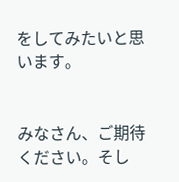をしてみたいと思います。


みなさん、ご期待ください。そし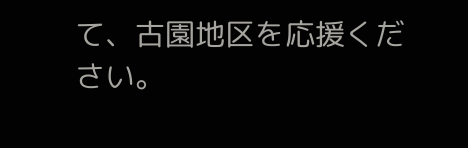て、古園地区を応援ください。